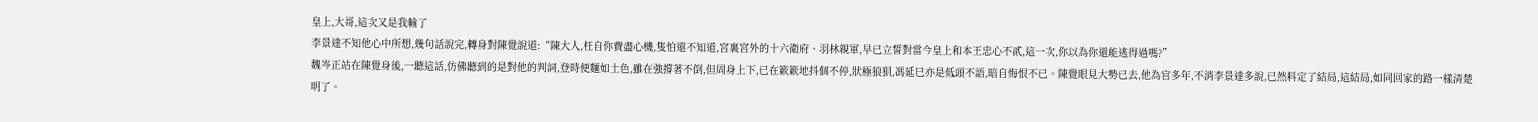皇上,大哥,這次又是我輸了
李景達不知他心中所想,幾句話說完,轉身對陳覺說道:“陳大人,枉自你費盡心機,隻怕還不知道,宮裏宮外的十六衛府、羽林親軍,早已立誓對當今皇上和本王忠心不貳,這一次,你以為你還能逃得過嗎?”
魏岑正站在陳覺身後,一聽這話,仿佛聽到的是對他的判詞,登時便麵如土色,雖在強撐著不倒,但周身上下,已在簌簌地抖個不停,狀極狼狽,馮延巳亦是低頭不語,暗自悔恨不已。陳覺眼見大勢已去,他為官多年,不消李景達多說,已然料定了結局,這結局,如同回家的路一樣清楚明了。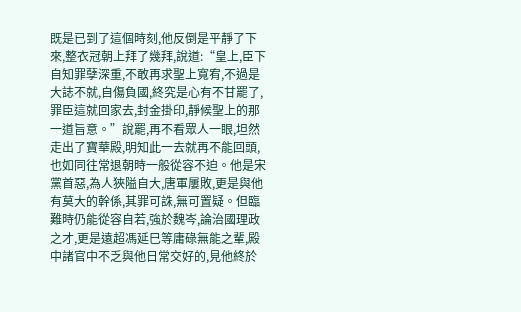既是已到了這個時刻,他反倒是平靜了下來,整衣冠朝上拜了幾拜,說道:“皇上,臣下自知罪孽深重,不敢再求聖上寬宥,不過是大誌不就,自傷負國,終究是心有不甘罷了,罪臣這就回家去,封金掛印,靜候聖上的那一道旨意。”說罷,再不看眾人一眼,坦然走出了寶華殿,明知此一去就再不能回頭,也如同往常退朝時一般從容不迫。他是宋黨首惡,為人狹隘自大,唐軍屢敗,更是與他有莫大的幹係,其罪可誅,無可置疑。但臨難時仍能從容自若,強於魏岑,論治國理政之才,更是遠超馮延巳等庸碌無能之輩,殿中諸官中不乏與他日常交好的,見他終於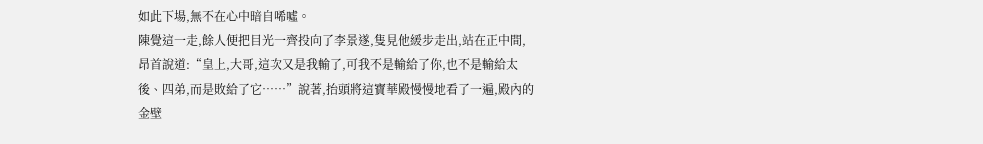如此下場,無不在心中暗自唏噓。
陳覺這一走,餘人便把目光一齊投向了李景遂,隻見他緩步走出,站在正中間,昂首說道:“皇上,大哥,這次又是我輸了,可我不是輸給了你,也不是輸給太後、四弟,而是敗給了它……”說著,抬頭將這寶華殿慢慢地看了一遍,殿內的金壁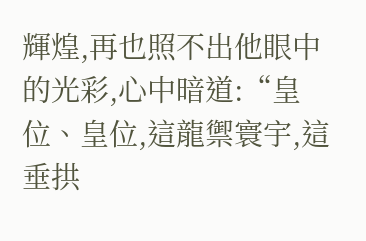輝煌,再也照不出他眼中的光彩,心中暗道:“皇位、皇位,這龍禦寰宇,這垂拱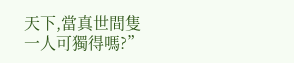天下,當真世間隻一人可獨得嗎?”